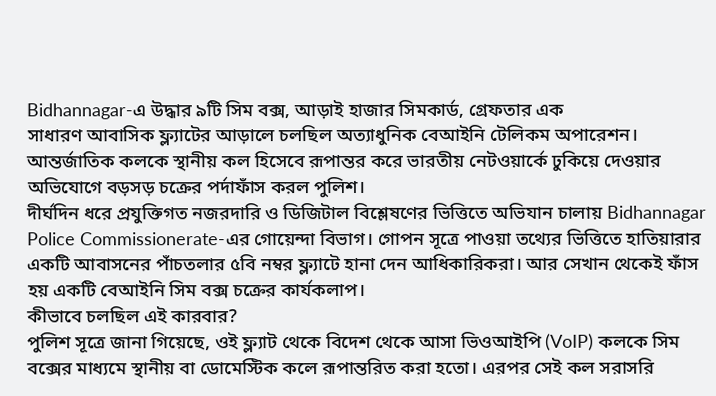Bidhannagar-এ উদ্ধার ৯টি সিম বক্স, আড়াই হাজার সিমকার্ড, গ্রেফতার এক
সাধারণ আবাসিক ফ্ল্যাটের আড়ালে চলছিল অত্যাধুনিক বেআইনি টেলিকম অপারেশন। আন্তর্জাতিক কলকে স্থানীয় কল হিসেবে রূপান্তর করে ভারতীয় নেটওয়ার্কে ঢুকিয়ে দেওয়ার অভিযোগে বড়সড় চক্রের পর্দাফাঁস করল পুলিশ।
দীর্ঘদিন ধরে প্রযুক্তিগত নজরদারি ও ডিজিটাল বিশ্লেষণের ভিত্তিতে অভিযান চালায় Bidhannagar Police Commissionerate-এর গোয়েন্দা বিভাগ। গোপন সূত্রে পাওয়া তথ্যের ভিত্তিতে হাতিয়ারার একটি আবাসনের পাঁচতলার ৫বি নম্বর ফ্ল্যাটে হানা দেন আধিকারিকরা। আর সেখান থেকেই ফাঁস হয় একটি বেআইনি সিম বক্স চক্রের কার্যকলাপ।
কীভাবে চলছিল এই কারবার?
পুলিশ সূত্রে জানা গিয়েছে, ওই ফ্ল্যাট থেকে বিদেশ থেকে আসা ভিওআইপি (VoIP) কলকে সিম বক্সের মাধ্যমে স্থানীয় বা ডোমেস্টিক কলে রূপান্তরিত করা হতো। এরপর সেই কল সরাসরি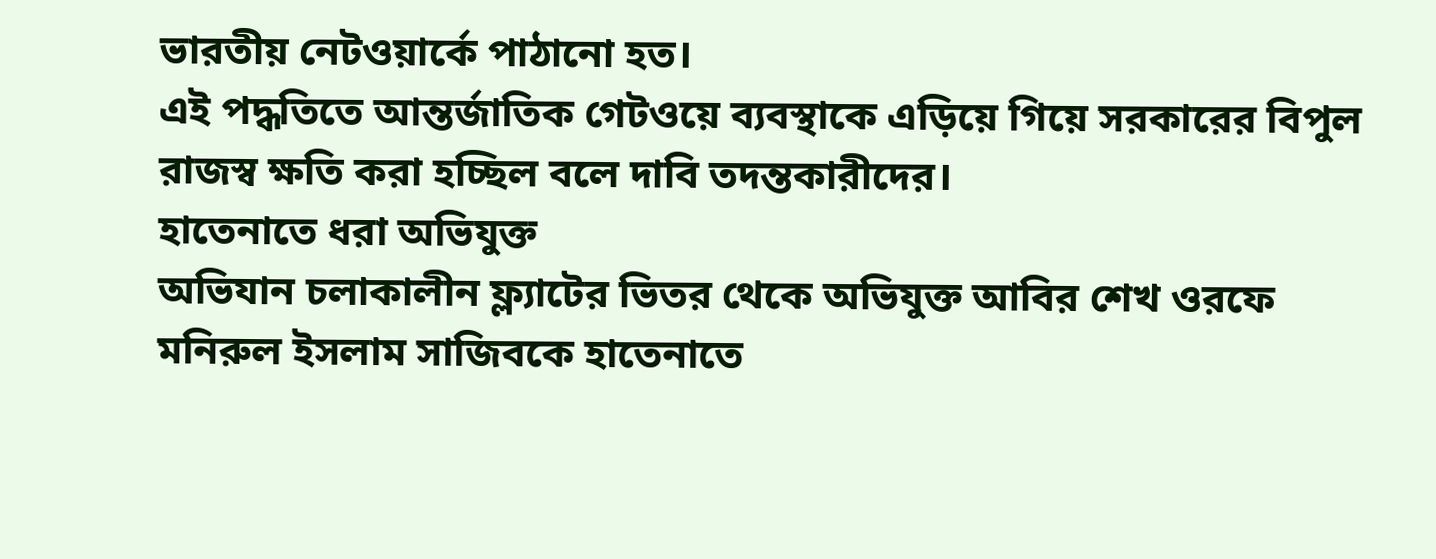ভারতীয় নেটওয়ার্কে পাঠানো হত।
এই পদ্ধতিতে আন্তর্জাতিক গেটওয়ে ব্যবস্থাকে এড়িয়ে গিয়ে সরকারের বিপুল রাজস্ব ক্ষতি করা হচ্ছিল বলে দাবি তদন্তকারীদের।
হাতেনাতে ধরা অভিযুক্ত
অভিযান চলাকালীন ফ্ল্যাটের ভিতর থেকে অভিযুক্ত আবির শেখ ওরফে মনিরুল ইসলাম সাজিবকে হাতেনাতে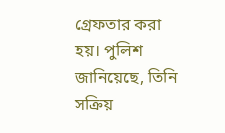গ্রেফতার করা হয়। পুলিশ জানিয়েছে, তিনি সক্রিয়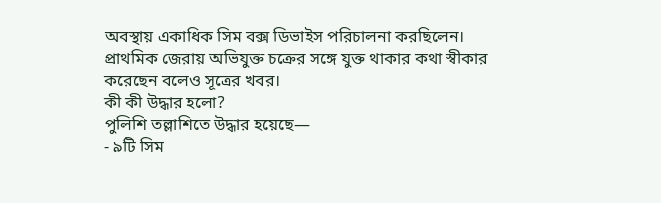অবস্থায় একাধিক সিম বক্স ডিভাইস পরিচালনা করছিলেন। প্রাথমিক জেরায় অভিযুক্ত চক্রের সঙ্গে যুক্ত থাকার কথা স্বীকার করেছেন বলেও সূত্রের খবর।
কী কী উদ্ধার হলো?
পুলিশি তল্লাশিতে উদ্ধার হয়েছে—
- ৯টি সিম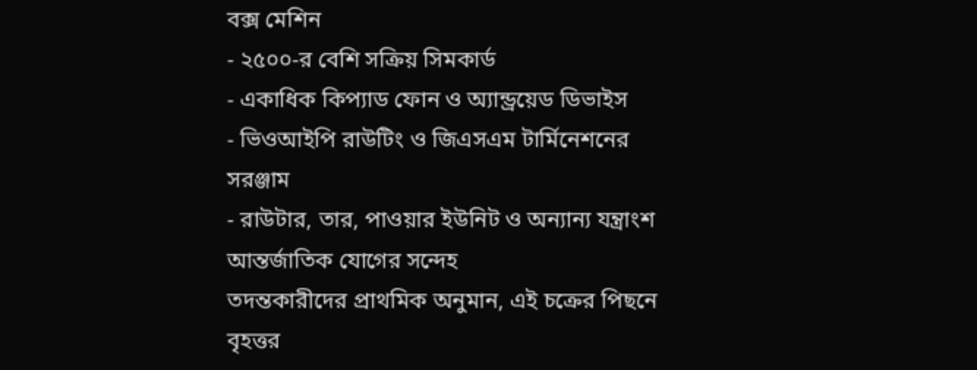বক্স মেশিন
- ২৫০০-র বেশি সক্রিয় সিমকার্ড
- একাধিক কিপ্যাড ফোন ও অ্যান্ড্রয়েড ডিভাইস
- ভিওআইপি রাউটিং ও জিএসএম টার্মিনেশনের সরঞ্জাম
- রাউটার, তার, পাওয়ার ইউনিট ও অন্যান্য যন্ত্রাংশ
আন্তর্জাতিক যোগের সন্দেহ
তদন্তকারীদের প্রাথমিক অনুমান, এই চক্রের পিছনে বৃহত্তর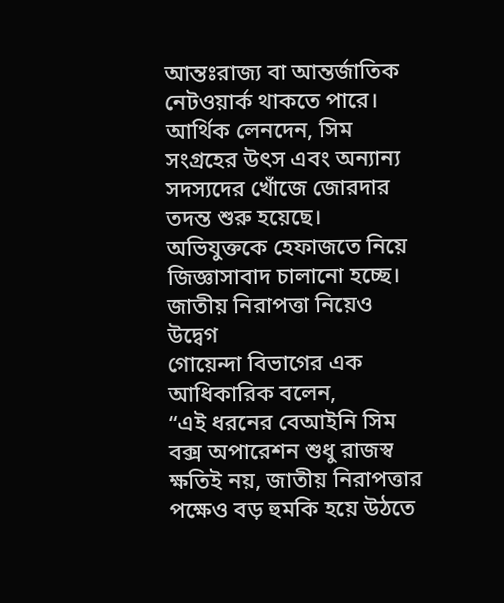আন্তঃরাজ্য বা আন্তর্জাতিক নেটওয়ার্ক থাকতে পারে। আর্থিক লেনদেন, সিম সংগ্রহের উৎস এবং অন্যান্য সদস্যদের খোঁজে জোরদার তদন্ত শুরু হয়েছে।
অভিযুক্তকে হেফাজতে নিয়ে জিজ্ঞাসাবাদ চালানো হচ্ছে।
জাতীয় নিরাপত্তা নিয়েও উদ্বেগ
গোয়েন্দা বিভাগের এক আধিকারিক বলেন,
“এই ধরনের বেআইনি সিম বক্স অপারেশন শুধু রাজস্ব ক্ষতিই নয়, জাতীয় নিরাপত্তার পক্ষেও বড় হুমকি হয়ে উঠতে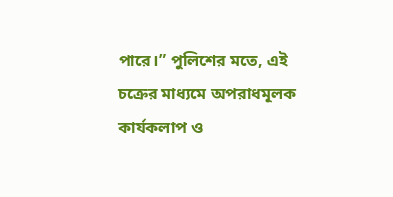পারে।” পুলিশের মতে, এই চক্রের মাধ্যমে অপরাধমূলক কার্যকলাপ ও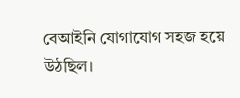বেআইনি যোগাযোগ সহজ হয়ে উঠছিল।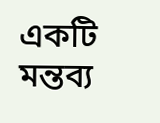একটি মন্তব্য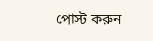পোস্ট করুন